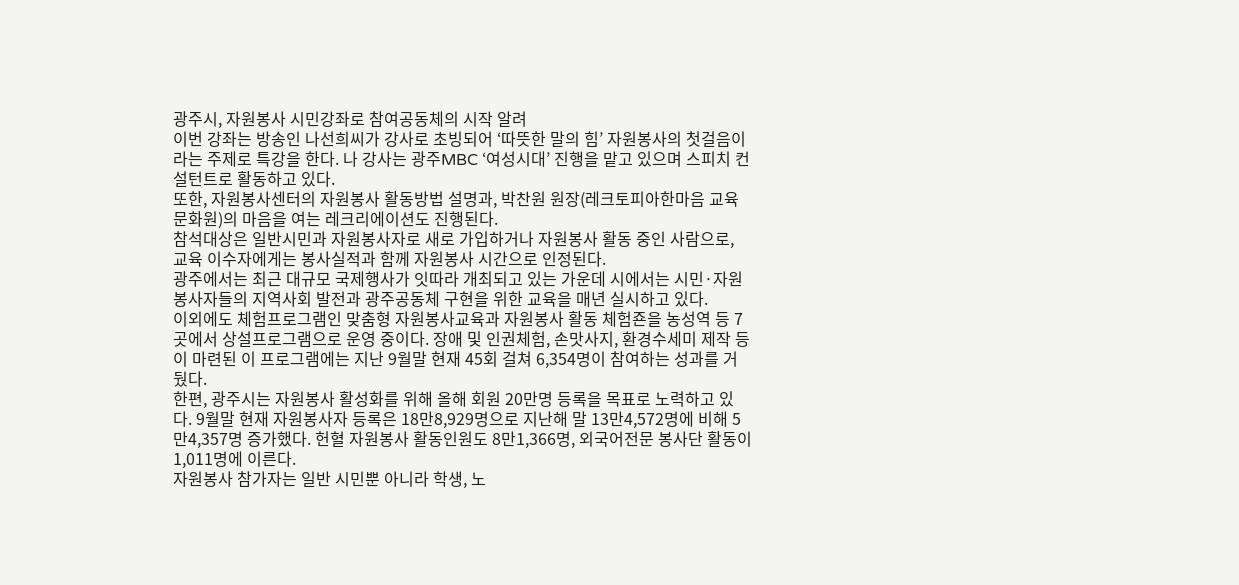광주시, 자원봉사 시민강좌로 참여공동체의 시작 알려
이번 강좌는 방송인 나선희씨가 강사로 초빙되어 ‘따뜻한 말의 힘’ 자원봉사의 첫걸음이라는 주제로 특강을 한다. 나 강사는 광주MBC ‘여성시대’ 진행을 맡고 있으며 스피치 컨설턴트로 활동하고 있다.
또한, 자원봉사센터의 자원봉사 활동방법 설명과, 박찬원 원장(레크토피아한마음 교육문화원)의 마음을 여는 레크리에이션도 진행된다.
참석대상은 일반시민과 자원봉사자로 새로 가입하거나 자원봉사 활동 중인 사람으로, 교육 이수자에게는 봉사실적과 함께 자원봉사 시간으로 인정된다.
광주에서는 최근 대규모 국제행사가 잇따라 개최되고 있는 가운데 시에서는 시민·자원봉사자들의 지역사회 발전과 광주공동체 구현을 위한 교육을 매년 실시하고 있다.
이외에도 체험프로그램인 맞춤형 자원봉사교육과 자원봉사 활동 체험죤을 농성역 등 7곳에서 상설프로그램으로 운영 중이다. 장애 및 인권체험, 손맛사지, 환경수세미 제작 등이 마련된 이 프로그램에는 지난 9월말 현재 45회 걸쳐 6,354명이 참여하는 성과를 거뒀다.
한편, 광주시는 자원봉사 활성화를 위해 올해 회원 20만명 등록을 목표로 노력하고 있다. 9월말 현재 자원봉사자 등록은 18만8,929명으로 지난해 말 13만4,572명에 비해 5만4,357명 증가했다. 헌혈 자원봉사 활동인원도 8만1,366명, 외국어전문 봉사단 활동이 1,011명에 이른다.
자원봉사 참가자는 일반 시민뿐 아니라 학생, 노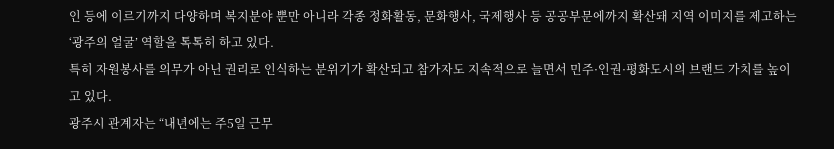인 등에 이르기까지 다양하며 복지분야 뿐만 아니라 각종 정화활동, 문화행사, 국제행사 등 공공부문에까지 확산돼 지역 이미지를 제고하는 ‘광주의 얼굴’ 역할을 톡톡히 하고 있다.
특히 자원봉사를 의무가 아닌 권리로 인식하는 분위기가 확산되고 참가자도 지속적으로 늘면서 민주·인권·평화도시의 브랜드 가치를 높이고 있다.
광주시 관계자는 “내년에는 주5일 근무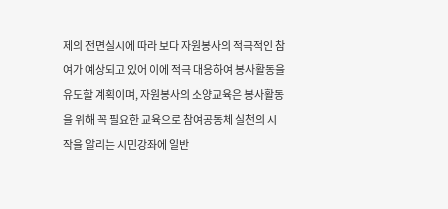제의 전면실시에 따라 보다 자원봉사의 적극적인 참여가 예상되고 있어 이에 적극 대응하여 봉사활동을 유도할 계획이며, 자원봉사의 소양교육은 봉사활동을 위해 꼭 필요한 교육으로 참여공동체 실천의 시작을 알리는 시민강좌에 일반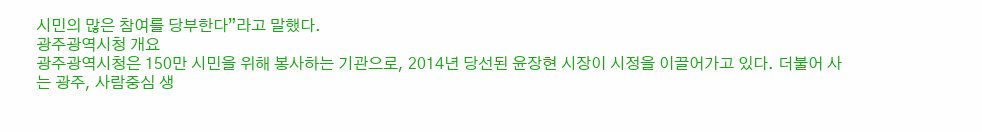시민의 많은 참여를 당부한다”라고 말했다.
광주광역시청 개요
광주광역시청은 150만 시민을 위해 봉사하는 기관으로, 2014년 당선된 윤장현 시장이 시정을 이끌어가고 있다. 더불어 사는 광주, 사람중심 생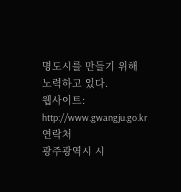명도시를 만들기 위해 노력하고 있다.
웹사이트: http://www.gwangju.go.kr
연락처
광주광역시 시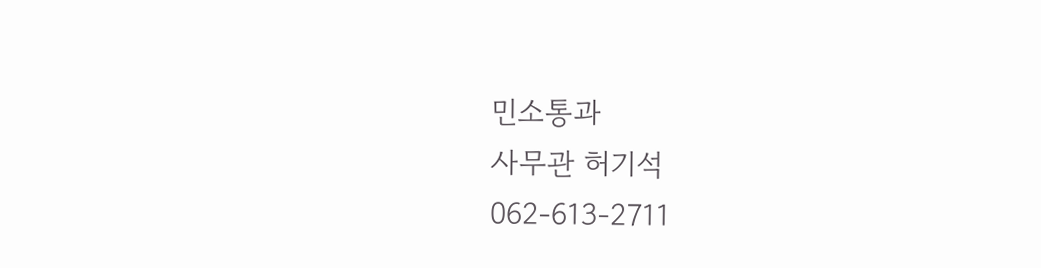민소통과
사무관 허기석
062-613-2711